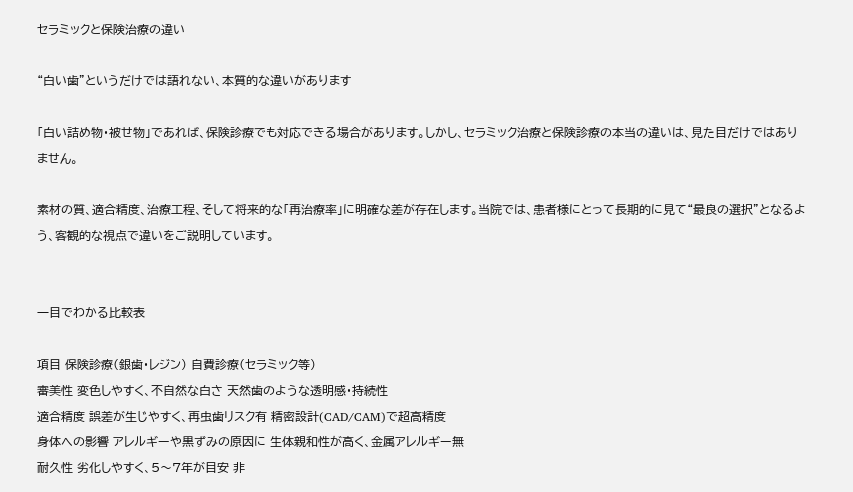セラミックと保険治療の違い

“白い歯”というだけでは語れない、本質的な違いがあります

「白い詰め物・被せ物」であれば、保険診療でも対応できる場合があります。しかし、セラミック治療と保険診療の本当の違いは、見た目だけではありません。

素材の質、適合精度、治療工程、そして将来的な「再治療率」に明確な差が存在します。当院では、患者様にとって長期的に見て“最良の選択”となるよう、客観的な視点で違いをご説明しています。


一目でわかる比較表

項目 保険診療(銀歯・レジン) 自費診療(セラミック等)
審美性 変色しやすく、不自然な白さ 天然歯のような透明感・持続性
適合精度 誤差が生じやすく、再虫歯リスク有 精密設計(CAD/CAM)で超高精度
身体への影響 アレルギーや黒ずみの原因に 生体親和性が高く、金属アレルギー無
耐久性 劣化しやすく、5〜7年が目安 非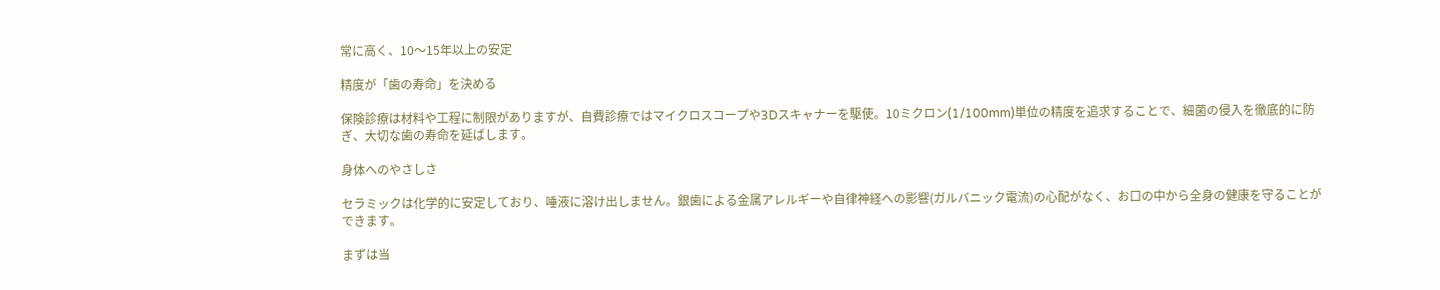常に高く、10〜15年以上の安定

精度が「歯の寿命」を決める

保険診療は材料や工程に制限がありますが、自費診療ではマイクロスコープや3Dスキャナーを駆使。10ミクロン(1/100mm)単位の精度を追求することで、細菌の侵入を徹底的に防ぎ、大切な歯の寿命を延ばします。

身体へのやさしさ

セラミックは化学的に安定しており、唾液に溶け出しません。銀歯による金属アレルギーや自律神経への影響(ガルバニック電流)の心配がなく、お口の中から全身の健康を守ることができます。

まずは当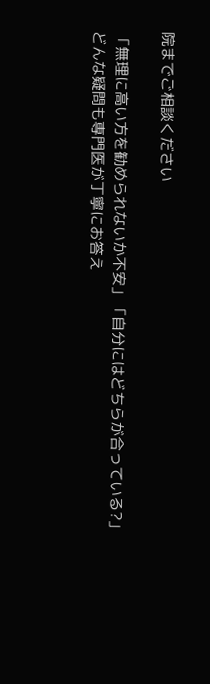院までご相談ください

「無理に高い方を勧められないか不安」「自分にはどちらが合っている?」
どんな疑問も専門医が丁寧にお答え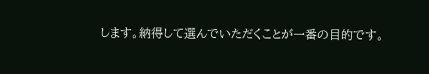します。納得して選んでいただくことが一番の目的です。